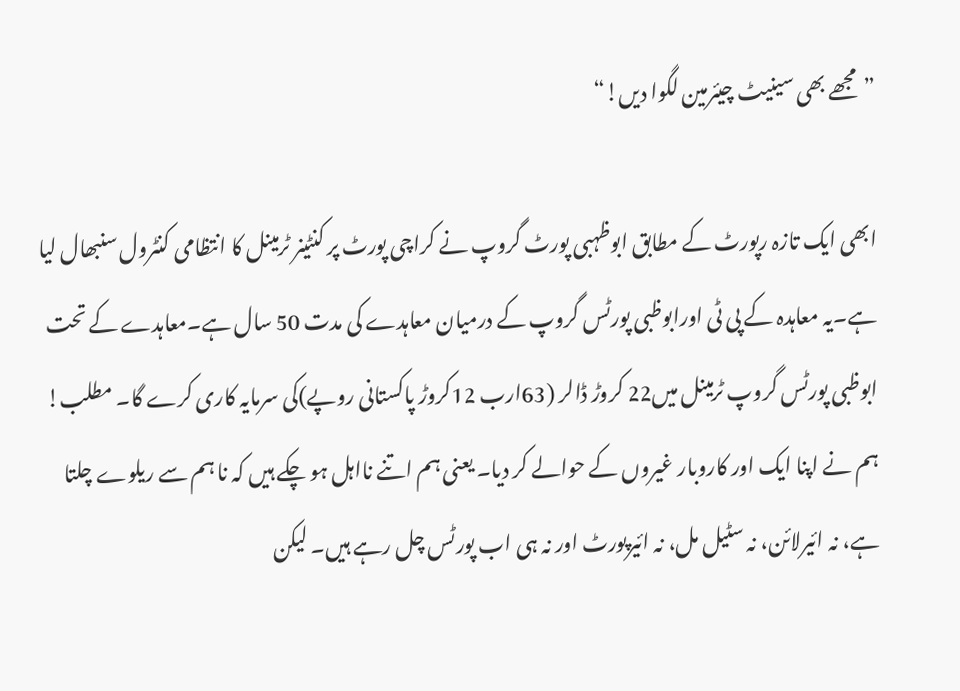”مجھے بھی سینیٹ چیئرمین لگوا دیں!“

ابھی ایک تازہ رپورٹ کے مطابق ابوظہبی پورٹ گروپ نے کراچی پورٹ پر کنٹینر ٹرمینل کا انتظامی کنٹرول سنبھال لیا ہے۔یہ معاہدہ کے پی ٹی اورابوظبی پورٹس گروپ کے درمیان معاہدے کی مدت 50 سال ہے۔معاہدے کے تحت ابوظبی پورٹس گروپ ٹرمینل میں22 کروڑ ڈالر (63ارب 12کروڑ پاکستانی روپے)کی سرمایہ کاری کرے گا۔ مطلب! ہم نے اپنا ایک اور کاروبار غیروں کے حوالے کر دیا۔ یعنی ہم اتنے نااہل ہو چکے ہیں کہ نا ہم سے ریلوے چلتا ہے، نہ ائیرلائن، نہ سٹیل مل، نہ ائیرپورٹ اور نہ ہی اب پورٹس چل رہے ہیں۔ لیکن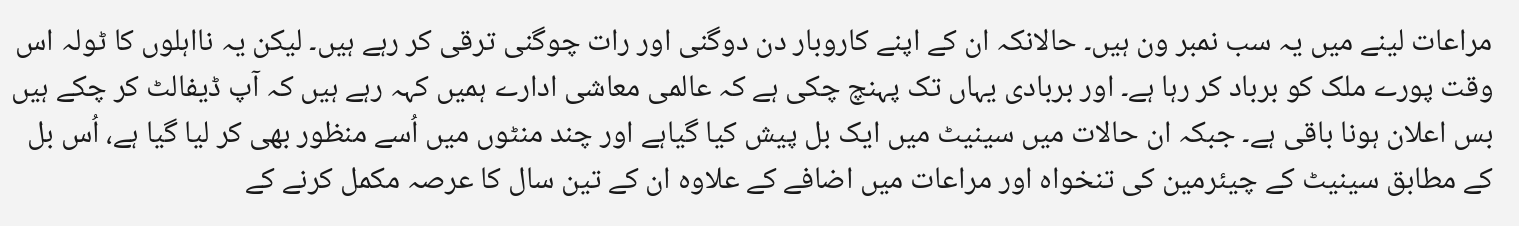مراعات لینے میں یہ سب نمبر ون ہیں۔ حالانکہ ان کے اپنے کاروبار دن دوگنی اور رات چوگنی ترقی کر رہے ہیں۔ لیکن یہ نااہلوں کا ٹولہ اس وقت پورے ملک کو برباد کر رہا ہے۔ اور بربادی یہاں تک پہنچ چکی ہے کہ عالمی معاشی ادارے ہمیں کہہ رہے ہیں کہ آپ ڈیفالٹ کر چکے ہیں بس اعلان ہونا باقی ہے۔ جبکہ ان حالات میں سینیٹ میں ایک بل پیش کیا گیاہے اور چند منٹوں میں اُسے منظور بھی کر لیا گیا ہے، اُس بل کے مطابق سینیٹ کے چیئرمین کی تنخواہ اور مراعات میں اضافے کے علاوہ ان کے تین سال کا عرصہ مکمل کرنے کے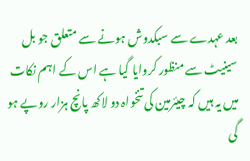بعد عہدے سے سبکدوش ہونے سے متعلق جو بل سینیٹ سے منظور کروایا گیا ہے اس کے اہم نکات میں یہ ہیں کہ چیئرمین کی تنخواہ دو لاکھ پانچ ہزار روپے ہو گی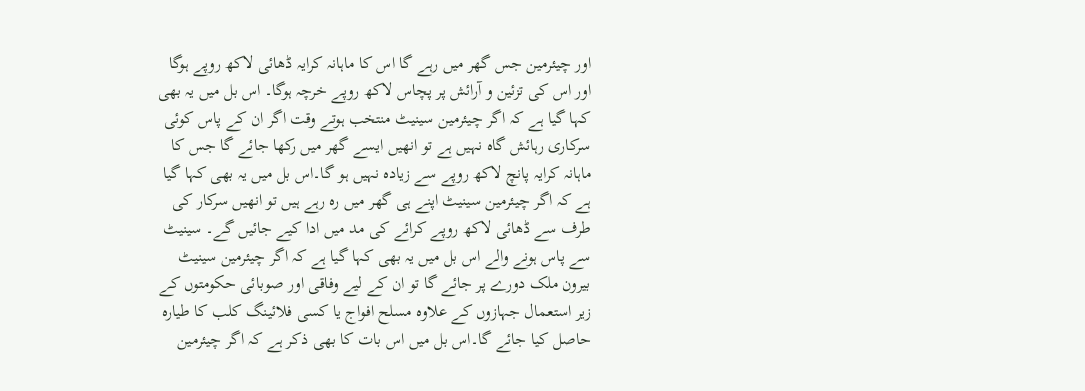اور چیئرمین جس گھر میں رہے گا اس کا ماہانہ کرایہ ڈھائی لاکھ روپے ہوگا اور اس کی تزئین و آرائش پر پچاس لاکھ روپے خرچہ ہوگا۔ اس بل میں یہ بھی کہا گیا ہے کہ اگر چیئرمین سینیٹ منتخب ہوتے وقت اگر ان کے پاس کوئی سرکاری رہائش گاہ نہیں ہے تو انھیں ایسے گھر میں رکھا جائے گا جس کا ماہانہ کرایہ پانچ لاکھ روپے سے زیادہ نہیں ہو گا۔اس بل میں یہ بھی کہا گیا ہے کہ اگر چیئرمین سینیٹ اپنے ہی گھر میں رہ رہے ہیں تو انھیں سرکار کی طرف سے ڈھائی لاکھ روپے کرائے کی مد میں ادا کیے جائیں گے۔ سینیٹ سے پاس ہونے والے اس بل میں یہ بھی کہا گیا ہے کہ اگر چیئرمین سینیٹ بیرون ملک دورے پر جائے گا تو ان کے لیے وفاقی اور صوبائی حکومتوں کے زیر استعمال جہازوں کے علاوہ مسلح افواج یا کسی فلائینگ کلب کا طیارہ حاصل کیا جائے گا۔اس بل میں اس بات کا بھی ذکر ہے کہ اگر چیئرمین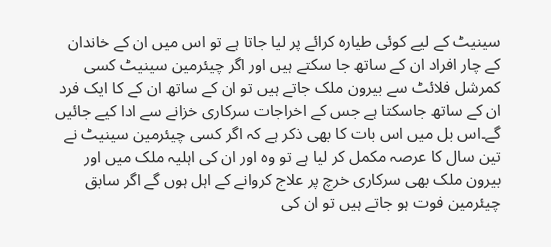سینیٹ کے لیے کوئی طیارہ کرائے پر لیا جاتا ہے تو اس میں ان کے خاندان کے چار افراد ان کے ساتھ جا سکتے ہیں اور اگر چیئرمین سینیٹ کسی کمرشل فلائٹ سے بیرون ملک جاتے ہیں تو ان کے ساتھ ان کے کا ایک فرد ان کے ساتھ جاسکتا ہے جس کے اخراجات سرکاری خزانے سے ادا کیے جائیں گے۔اس بل میں اس بات کا بھی ذکر ہے کہ اگر کسی چیئرمین سینیٹ نے تین سال کا عرصہ مکمل کر لیا ہے تو وہ اور ان کی اہلیہ ملک میں اور بیرون ملک بھی سرکاری خرچ پر علاج کروانے کے اہل ہوں گے اگر سابق چیئرمین فوت ہو جاتے ہیں تو ان کی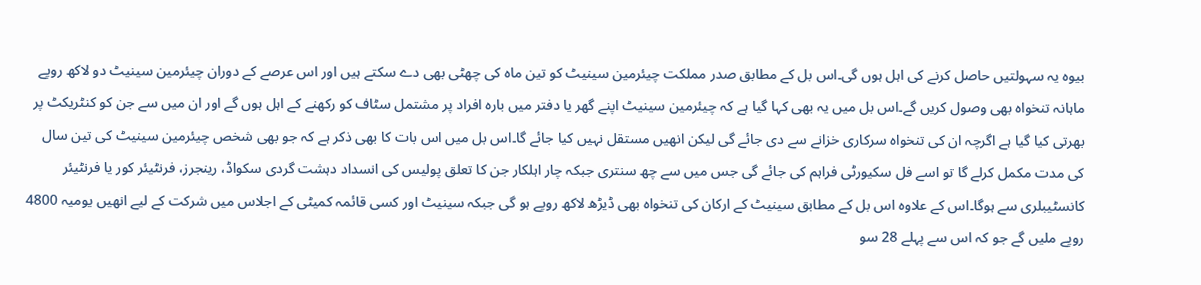بیوہ یہ سہولتیں حاصل کرنے کی اہل ہوں گی۔اس بل کے مطابق صدر مملکت چیئرمین سینیٹ کو تین ماہ کی چھٹی بھی دے سکتے ہیں اور اس عرصے کے دوران چیئرمین سینیٹ دو لاکھ روپے ماہانہ تنخواہ بھی وصول کریں گے۔اس بل میں یہ بھی کہا گیا ہے کہ چیئرمین سینیٹ اپنے گھر یا دفتر میں بارہ افراد پر مشتمل سٹاف کو رکھنے کے اہل ہوں گے اور ان میں سے جن کو کنٹریکٹ پر بھرتی کیا گیا ہے اگرچہ ان کی تنخواہ سرکاری خزانے سے دی جائے گی لیکن انھیں مستقل نہیں کیا جائے گا۔اس بل میں اس بات کا بھی ذکر ہے کہ جو بھی شخص چیئرمین سینیٹ کی تین سال کی مدت مکمل کرلے گا تو اسے فل سکیورٹی فراہم کی جائے گی جس میں سے چھ سنتری جبکہ چار اہلکار جن کا تعلق پولیس کی انسداد دہشت گردی سکواڈ، رینجرز، فرنٹیئر کور یا فرنٹیئر کانسٹیبلری سے ہوگا۔اس کے علاوہ اس بل کے مطابق سینیٹ کے ارکان کی تنخواہ بھی ڈیڑھ لاکھ روپے ہو گی جبکہ سینیٹ اور کسی قائمہ کمیٹی کے اجلاس میں شرکت کے لیے انھیں یومیہ 4800 روپے ملیں گے جو کہ اس سے پہلے 28 سو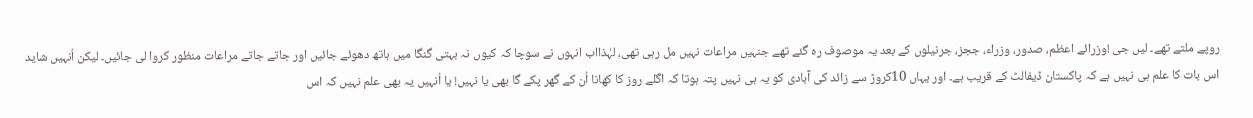روپے ملتے تھے۔ لیں جی !وزرائے اعظم، صدور، وزراء، ججز، جرنیلوں کے بعد یہ موصوف رہ گئے تھے جنہیں مراعات نہیں مل رہی تھی، لہٰذااب انہوں نے سوچا کہ کیوں نہ بہتی گنگا میں ہاتھ دھوئے جائیں اور جاتے جاتے مراعات منظور کروا لی جائیں۔ لیکن اُنہیں شاید اس بات کا علم ہی نہیں ہے کہ پاکستان ڈیفالٹ کے قریب ہے۔ اور یہاں 10کروڑ سے زائد کی آبادی کو یہ ہی نہیں پتہ ہوتا کہ اگلے روز کا کھانا اُن کے گھر پکے گا بھی یا نہیں! یا اُنہیں یہ بھی علم نہیں کہ اس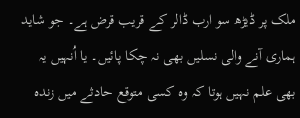ملک پر ڈیڑھ سو ارب ڈالر کے قریب قرض ہے۔ جو شاید ہماری آنے والی نسلیں بھی نہ چکا پائیں۔ یا اُنہیں یہ بھی علم نہیں ہوتا کہ وہ کسی متوقع حادثے میں زندہ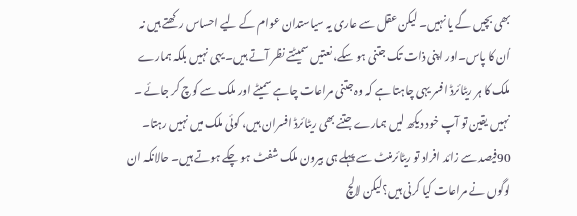بھی بچیں گے یا نہیں۔ لیکن عقل سے عاری یہ سیاستدان عوام کے لیے احساس رکھتے ہیں نہ اُن کا پاس۔اور اپنی ذات تک جتنی ہو سکے، نعتیں سمیٹتے نظر آتے ہیں۔ یہی نہیں بلکہ ہمارے ملک کا ہر ریٹائرڈ افسر یہی چاہتا ہے کہ وہ جتنی مراعات چاہے سمیٹے اور ملک سے کوچ کر جائے ۔ نہیں یقین تو آپ خود دیکھ لیں ہمارے جتنے بھی ریٹائرڈ افسران ہیں، کوئی ملک میں نہیں رہتا۔ 90فیصد سے زائد افراد تو ریٹائرمنٹ سے پہلے ہی بیرون ملک شفٹ ہو چکے ہوتے ہیں۔ حالانکہ ان لوگوں نے مراعات کیا کرنی ہیں؟لیکن لالچ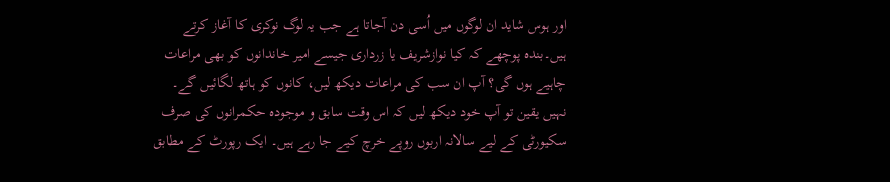اور ہوس شاید ان لوگوں میں اُسی دن آجاتا ہے جب یہ لوگ نوکری کا آغاز کرتے ہیں۔بندہ پوچھے کہ کیا نوازشریف یا زرداری جیسے امیر خاندانوں کو بھی مراعات چاہیے ہوں گی؟ آپ ان سب کی مراعات دیکھ لیں، کانوں کو ہاتھ لگائیں گے۔ نہیں یقین تو آپ خود دیکھ لیں کہ اس وقت سابق و موجودہ حکمرانوں کی صرف سکیورٹی کے لیے سالانہ اربوں روپے خرچ کیے جا رہے ہیں۔ ایک رپورٹ کے مطابق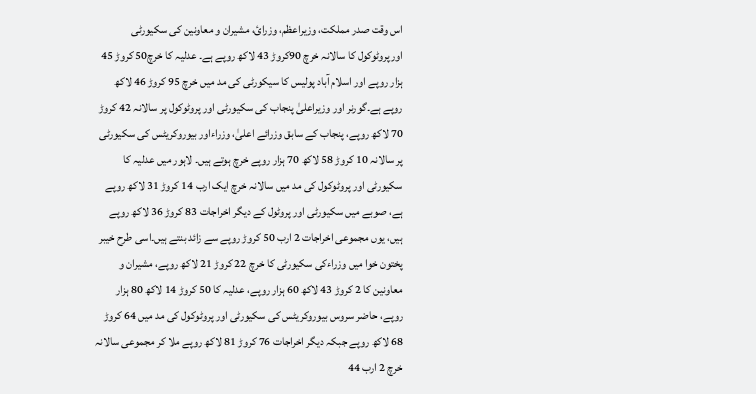اس وقت صدر مملکت، وزیراعظم، وزرائ، مشیران و معاونین کی سکیورٹی اورپروٹوکول کا سالانہ خرچ 90کروڑ 43 لاکھ روپے ہے۔ عدلیہ کا خرچ50 کروڑ 45 ہزار روپے اور اسلام آباد پولیس کا سیکورٹی کی مد میں خرچ 95 کروڑ 46 لاکھ روپے ہے۔گورنر اور وزیراعلیٰ پنجاب کی سکیورٹی اور پروٹوکول پر سالانہ 42 کروڑ 70 لاکھ روپے، پنجاب کے سابق وزرائے اعلیٰ، وزراءاور بیوروکریٹس کی سکیورٹی پر سالانہ 10 کروڑ 58 لاکھ 70 ہزار روپے خرچ ہوتے ہیں۔ لاہور میں عدلیہ کا سکیورٹی اور پروٹوکول کی مد میں سالانہ خرچ ایک ارب 14 کروڑ 31 لاکھ روپے ہے، صوبے میں سکیورٹی اور پروٹول کے دیگر اخراجات 83 کروڑ 36 لاکھ روپے ہیں، یوں مجموعی اخراجات 2 ارب 50 کروڑ روپے سے زائد بنتے ہیں۔اسی طرح خیبر پختون خوا میں وزراءکی سکیورٹی کا خرچ 22 کروڑ 21 لاکھ روپے، مشیران و معاونین کا 2 کروڑ 43 لاکھ 60 ہزار روپے، عدلیہ کا 50 کروڑ 14 لاکھ 80 ہزار روپے، حاضر سروس بیوروکریٹس کی سکیورٹی اور پروٹوکول کی مد میں 64 کروڑ 68 لاکھ روپے جبکہ دیگر اخراجات 76 کروڑ 81 لاکھ روپے ملا کر مجموعی سالانہ خرچ 2 ارب 44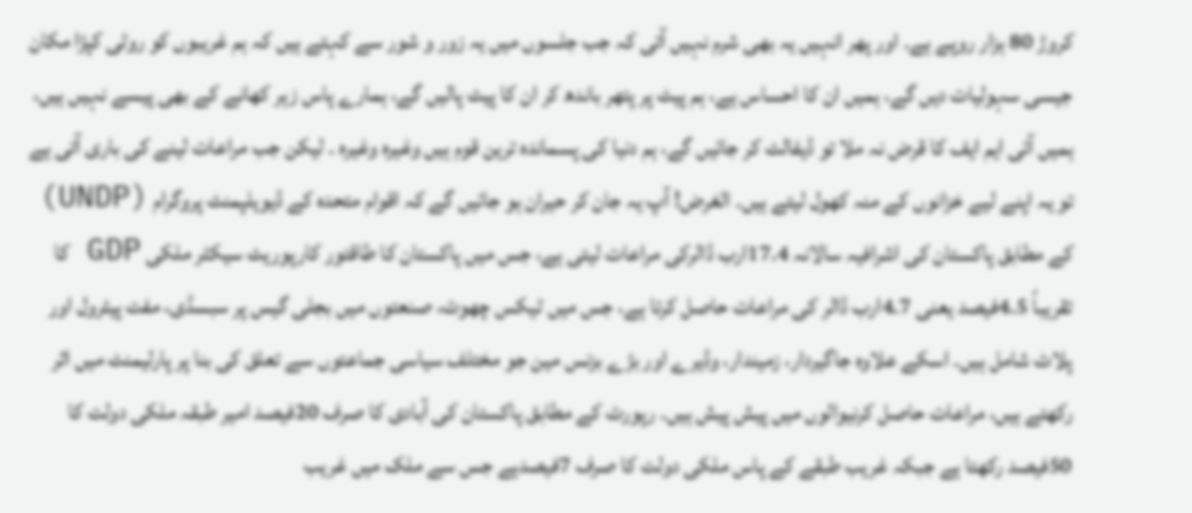کروڑ 80 ہزار روپے ہے۔ اور پھر انہیں یہ بھی شرم نہیں آتی کہ جب جلسوں میں یہ زور و شور سے کہتے ہیں کہ ہم غریبوں کو روٹی کپڑا مکان جیسی سہولیات دیں گے، ہمیں ان کا احساس ہے، ہم پیٹ پر پتھر باندھ کر ان کا پیٹ پالیں گے، ہمارے پاس زہر کھانے کے بھی پیسے نہیں ہیں، ہمیں آئی ایم ایف کا قرض نہ ملا تو ڈیفالٹ کر جائیں گے، ہم دنیا کی پسماندہ ترین قوم ہیں وغیرہ وغیرہ ۔ لیکن جب مراعات لینے کی باری آتی ہے تو یہ اپنے لیے خزانوں کے منہ کھول لیتے ہیں۔ الغرض! آپ یہ جان کر حیران ہو جائیں گے کہ اقوام متحدہ کے ڈیویلپمنٹ پروگرام (UNDP) کے مطابق پاکستان کی اشرافیہ سالانہ 17.4ارب ڈالرکی مراعات لیتی ہے، جس میں پاکستان کا طاقتور کارپوریٹ سیکٹر ملکی GDP کا تقریباً 4.5فیصد یعنی 4.7ارب ڈالر کی مراعات حاصل کرتا ہے، جس میں ٹیکس چھوٹ، صنعتوں میں بجلی گیس پر سبسڈی، مفت پیٹرول اور پلاٹ شامل ہیں۔ اسکے علاوہ جاگیردار، زمیندار، وڈیرے اور بڑے بزنس مین جو مختلف سیاسی جماعتوں سے تعلق کی بنا پر پارلیمنٹ میں اثر رکھتے ہیں، مراعات حاصل کرنیوالوں میں پیش پیش ہیں۔ رپورٹ کے مطابق پاکستان کی آبادی کا صرف 20فیصد امیر طبقہ ملکی دولت کا 50فیصد رکھتا ہے جبکہ غریب طبقے کے پاس ملکی دولت کا صرف 7فیصدہے جس سے ملک میں غریب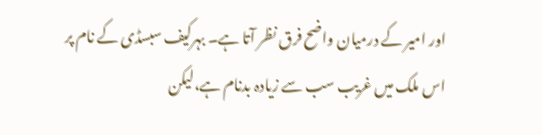اور امیر کے درمیان واضح فرق نظر آتا ہے۔ بہرکیف سبسڈی کے نام پر اس ملک میں غریب سب سے زیادہ بدنام ہے،لیکن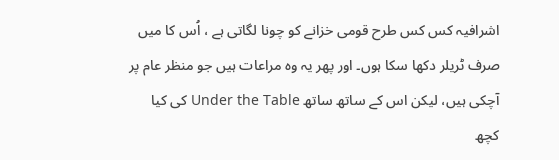اشرافیہ کس کس طرح قومی خزانے کو چونا لگاتی ہے ، اُس کا میں صرف ٹریلر دکھا سکا ہوں۔ اور پھر یہ وہ مراعات ہیں جو منظر عام پر آچکی ہیں، لیکن اس کے ساتھ ساتھ Under the Table کی کیا کچھ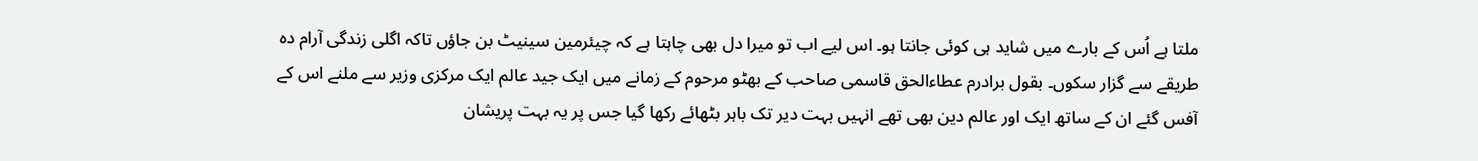ملتا ہے اُس کے بارے میں شاید ہی کوئی جانتا ہو۔ اس لیے اب تو میرا دل بھی چاہتا ہے کہ چیئرمین سینیٹ بن جاؤں تاکہ اگلی زندگی آرام دہ طریقے سے گزار سکوں۔ بقول برادرم عطاءالحق قاسمی صاحب کے بھٹو مرحوم کے زمانے میں ایک جید عالم ایک مرکزی وزیر سے ملنے اس کے آفس گئے ان کے ساتھ ایک اور عالم دین بھی تھے انہیں بہت دیر تک باہر بٹھائے رکھا گیا جس پر یہ بہت پریشان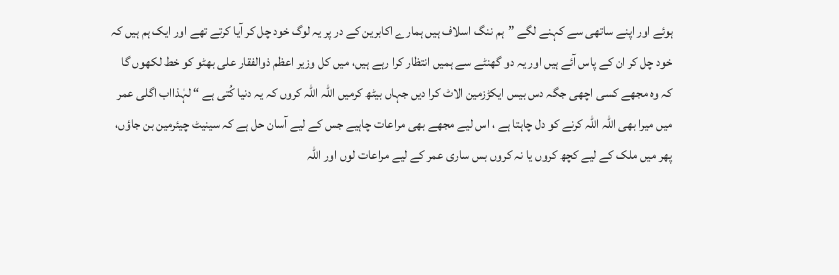ہوئے اور اپنے ساتھی سے کہنے لگے ”ہم ننگ اسلاف ہیں ہمارے اکابرین کے در پر یہ لوگ خود چل کر آیا کرتے تھے اور ایک ہم ہیں کہ خود چل کر ان کے پاس آئے ہیں اور یہ دو گھنٹے سے ہمیں انتظار کرا رہے ہیں، میں کل وزیر اعظم ذوالفقار علی بھٹو کو خط لکھوں گا کہ وہ مجھے کسی اچھی جگہ دس بیس ایکڑزمین الاٹ کرا دیں جہاں بیٹھ کرمیں اللہ اللہ کروں کہ یہ دنیا کُتی ہے “ لہٰذااب اگلی عمر میں میرا بھی اللہ اللہ کرنے کو دل چاہتا ہے ، اس لیے مجھے بھی مراعات چاہیے جس کے لیے آسان حل ہے کہ سینیٹ چیئرمین بن جاؤں، پھر میں ملک کے لیے کچھ کروں یا نہ کروں بس ساری عمر کے لیے مراعات لوں اور اللہ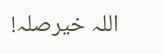اللہ خیرصلہ!